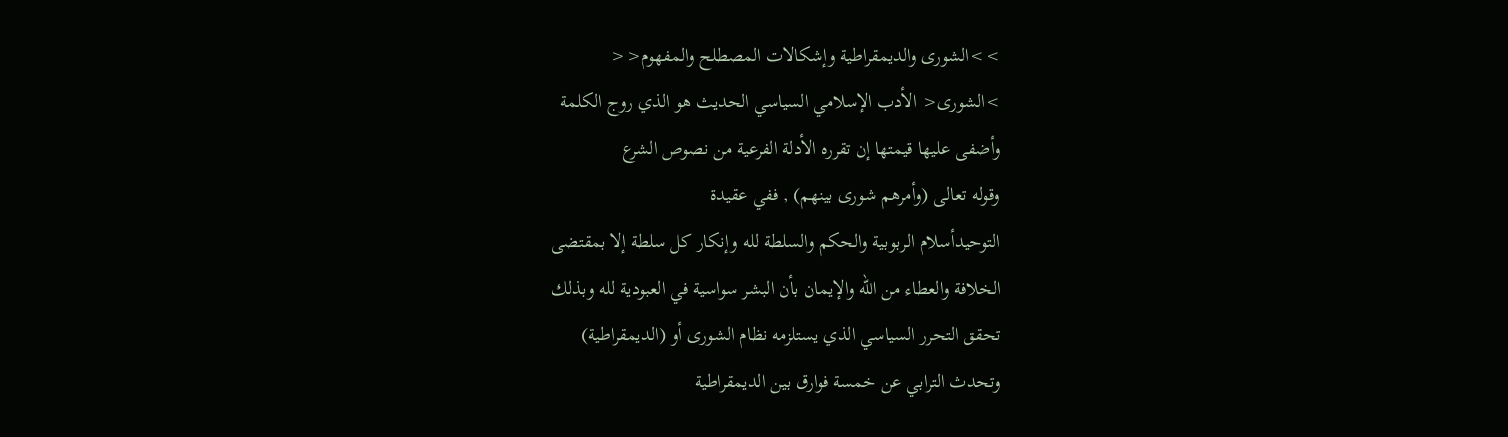>>الشورى والديمقراطية وإشكالات المصطلح والمفهوم<<
>الشورى< الأدب الإسلامي السياسي الحديث هو الذي روج الكلمة
وأضفى عليها قيمتها إن تقرره الأدلة الفرعية من نصوص الشرع
وقوله تعالى (وأمرهم شورى بينهم) ‚ ففي عقيدة
التوحيدأسلام الربوبية والحكم والسلطة لله وإنكار كل سلطة إلا بمقتضى
الخلافة والعطاء من الله والإيمان بأن البشر سواسية في العبودية لله وبذلك
تحقق التحرر السياسي الذي يستلزمه نظام الشورى أو (الديمقراطية)
وتحدث الترابي عن خمسة فوارق بين الديمقراطية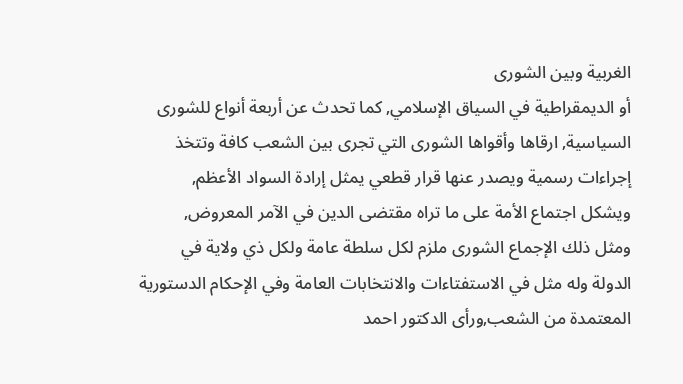الغربية وبين الشورى
أو الديمقراطية في السياق الإسلامي‚ كما تحدث عن أربعة أنواع للشورى
السياسية‚ ارقاها وأقواها الشورى التي تجرى بين الشعب كافة وتتخذ
إجراءات رسمية ويصدر عنها قرار قطعي يمثل إرادة السواد الأعظم‚
ويشكل اجتماع الأمة على ما تراه مقتضى الدين في الآمر المعروض‚
ومثل ذلك الإجماع الشورى ملزم لكل سلطة عامة ولكل ذي ولاية في
الدولة وله مثل في الاستفتاءات والانتخابات العامة وفي الإحكام الدستورية
المعتمدة من الشعب‚ورأى الدكتور احمد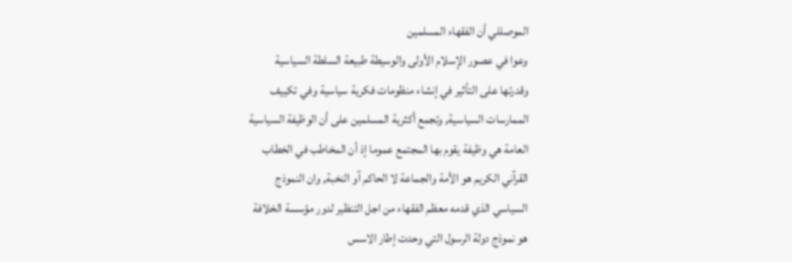الموصللي أن الفقهاء المسلمين
وعوا في عصور الإسلام الأولى والوسيطة طبيعة السلطة السياسية
وقدرتها على التأثير في إنشاء منظومات فكرية سياسية وفي تكييف
الممارسات السياسية‚ وتجمع أكثرية المسلمين على أن الوظيفة السياسية
العامة هي وظيفة يقوم بها المجتمع عموما إذ أن المخاطب في الخطاب
القرآني الكريم هو الأمة والجماعة لا الحاكم آو النخبة‚ وان النموذج
السياسي الذي قدمه معظم الفقهاء من اجل التنظير لدور مؤسسة الخلافة
هو نموذج دولة الرسول التي وحدت إطار الاسس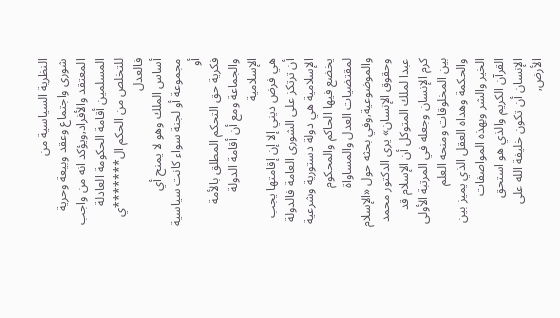النظرية السياسية من
شورى واجتماع وعقد وبيعة وحرية المعتقد والأفراد‚ويؤكد انه من واجب
المسلمين أقامة الحكومة العادلة للتخلص من الحكم ال*******ي فالعدل
أساس الملك وهو لا يمنح أي مجموعة أو لجنة سواء كانت سياسية أو
فكرية حق التحكم المطلق بالأمة والجماعة ومع أن أقامة الدولة الإسلامية
هي فرض ديني إلا إن إقامتها يجب أن ترتكز على الشورى العامة فالدولة
الإسلامية هي دولة دستورية وشرعية يخضع فيها الحاكم والمحكوم
لمقتضيات العدل والمساواة والموضوعية‚وفي بحثه حول «الإسلام
وحقوق الإنسان» يرى الدكتور محمد عبدا لملك المتوكل أن الإسلام قد
كرم الإنسان وجعله في المرتبة الأولى بين المخلوقات ومنحه العلم
والحكمة وهداه العقل الذي يميز بين الخير والشر وبهذه المواصفات
القرآن الكريم والذي هو استحق الإنسان أن تكون خليفة الله على الأرض‚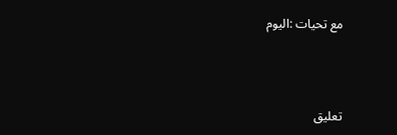مع تحيات :اليوم



تعليق